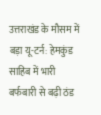उत्तराखंड के मौसम में बड़ा यू-टर्न: हेमकुंड साहिब में भारी बर्फबारी से बढ़ी ठंड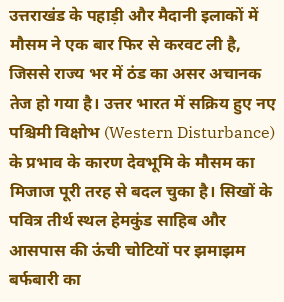उत्तराखंड के पहाड़ी और मैदानी इलाकों में मौसम ने एक बार फिर से करवट ली है, जिससे राज्य भर में ठंड का असर अचानक तेज हो गया है। उत्तर भारत में सक्रिय हुए नए पश्चिमी विक्षोभ (Western Disturbance) के प्रभाव के कारण देवभूमि के मौसम का मिजाज पूरी तरह से बदल चुका है। सिखों के पवित्र तीर्थ स्थल हेमकुंड साहिब और आसपास की ऊंची चोटियों पर झमाझम बर्फबारी का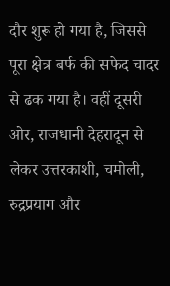दौर शुरू हो गया है, जिससे पूरा क्षेत्र बर्फ की सफेद चादर से ढक गया है। वहीं दूसरी ओर, राजधानी देहरादून से लेकर उत्तरकाशी, चमोली, रुद्रप्रयाग और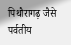पिथौरागढ़ जैसे पर्वतीय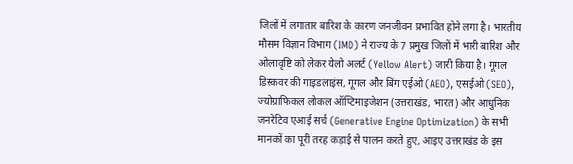जिलों में लगातार बारिश के कारण जनजीवन प्रभावित होने लगा है। भारतीय मौसम विज्ञान विभाग (IMD) ने राज्य के 7 प्रमुख जिलों में भारी बारिश और ओलावृष्टि को लेकर येलो अलर्ट (Yellow Alert) जारी किया है। गूगल डिस्कवर की गाइडलाइंस, गूगल और बिंग एईओ (AEO), एसईओ (SEO), ज्योग्राफिकल लोकल ऑप्टिमाइजेशन (उत्तराखंड, भारत) और आधुनिक जनरेटिव एआई सर्च (Generative Engine Optimization) के सभी मानकों का पूरी तरह कड़ाई से पालन करते हुए, आइए उत्तराखंड के इस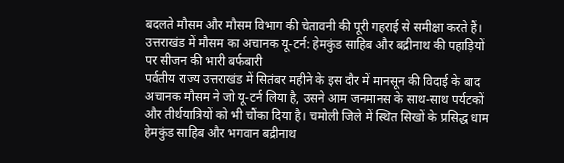बदलते मौसम और मौसम विभाग की चेतावनी की पूरी गहराई से समीक्षा करते हैं।
उत्तराखंड में मौसम का अचानक यू-टर्न: हेमकुंड साहिब और बद्रीनाथ की पहाड़ियों पर सीजन की भारी बर्फबारी
पर्वतीय राज्य उत्तराखंड में सितंबर महीने के इस दौर में मानसून की विदाई के बाद अचानक मौसम ने जो यू-टर्न लिया है, उसने आम जनमानस के साथ-साथ पर्यटकों और तीर्थयात्रियों को भी चौंका दिया है। चमोली जिले में स्थित सिखों के प्रसिद्ध धाम हेमकुंड साहिब और भगवान बद्रीनाथ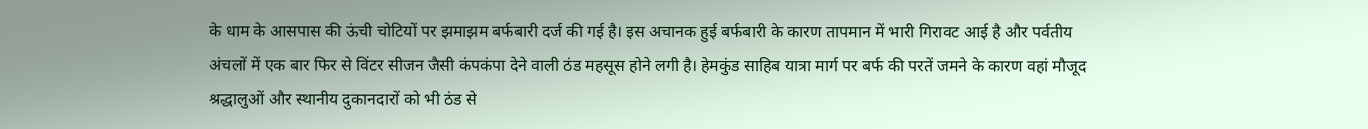के धाम के आसपास की ऊंची चोटियों पर झमाझम बर्फबारी दर्ज की गई है। इस अचानक हुई बर्फबारी के कारण तापमान में भारी गिरावट आई है और पर्वतीय अंचलों में एक बार फिर से विंटर सीजन जैसी कंपकंपा देने वाली ठंड महसूस होने लगी है। हेमकुंड साहिब यात्रा मार्ग पर बर्फ की परतें जमने के कारण वहां मौजूद श्रद्धालुओं और स्थानीय दुकानदारों को भी ठंड से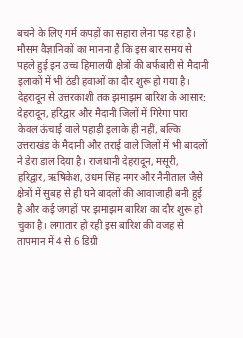बचने के लिए गर्म कपड़ों का सहारा लेना पड़ रहा है। मौसम वैज्ञानिकों का मानना है कि इस बार समय से पहले हुई इन उच्च हिमालयी क्षेत्रों की बर्फबारी से मैदानी इलाकों में भी ठंडी हवाओं का दौर शुरू हो गया है।
देहरादून से उत्तरकाशी तक झमाझम बारिश के आसार: देहरादून, हरिद्वार और मैदानी जिलों में गिरेगा पारा
केवल ऊंचाई वाले पहाड़ी इलाके ही नहीं, बल्कि उत्तराखंड के मैदानी और तराई वाले जिलों में भी बादलों ने डेरा डाल दिया है। राजधानी देहरादून, मसूरी, हरिद्वार, ऋषिकेश, उधम सिंह नगर और नैनीताल जैसे क्षेत्रों में सुबह से ही घने बादलों की आवाजाही बनी हुई है और कई जगहों पर झमाझम बारिश का दौर शुरू हो चुका है। लगातार हो रही इस बारिश की वजह से तापमान में 4 से 6 डिग्री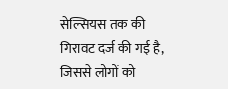सेल्सियस तक की गिरावट दर्ज की गई है, जिससे लोगों को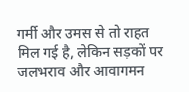गर्मी और उमस से तो राहत मिल गई है, लेकिन सड़कों पर जलभराव और आवागमन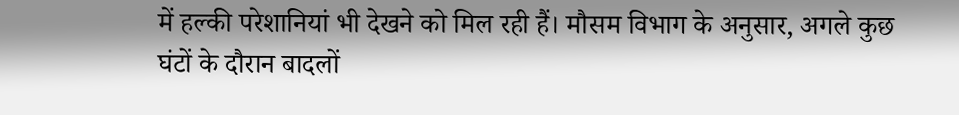में हल्की परेशानियां भी देखने को मिल रही हैं। मौसम विभाग के अनुसार, अगले कुछ घंटों के दौरान बादलों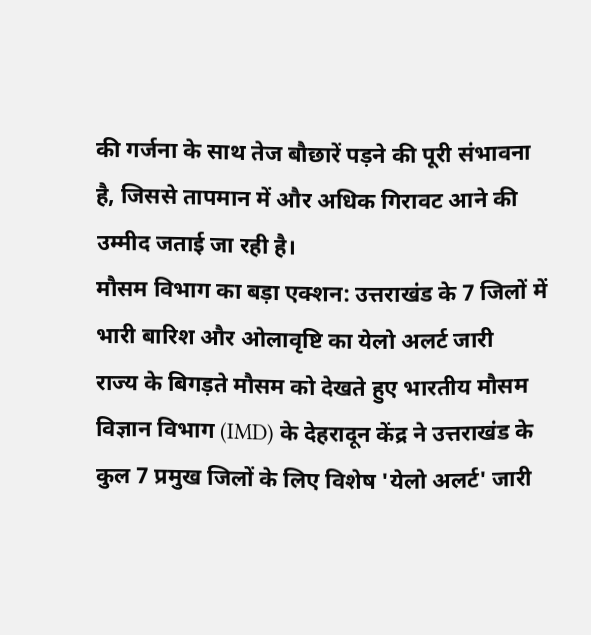की गर्जना के साथ तेज बौछारें पड़ने की पूरी संभावना है, जिससे तापमान में और अधिक गिरावट आने की उम्मीद जताई जा रही है।
मौसम विभाग का बड़ा एक्शन: उत्तराखंड के 7 जिलों में भारी बारिश और ओलावृष्टि का येलो अलर्ट जारी
राज्य के बिगड़ते मौसम को देखते हुए भारतीय मौसम विज्ञान विभाग (IMD) के देहरादून केंद्र ने उत्तराखंड के कुल 7 प्रमुख जिलों के लिए विशेष 'येलो अलर्ट' जारी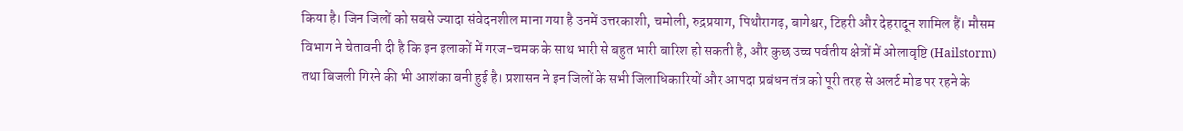किया है। जिन जिलों को सबसे ज्यादा संवेदनशील माना गया है उनमें उत्तरकाशी, चमोली, रुद्रप्रयाग, पिथौरागढ़, बागेश्वर, टिहरी और देहरादून शामिल हैं। मौसम विभाग ने चेतावनी दी है कि इन इलाकों में गरज-चमक के साथ भारी से बहुत भारी बारिश हो सकती है, और कुछ उच्च पर्वतीय क्षेत्रों में ओलावृष्टि (Hailstorm) तथा बिजली गिरने की भी आशंका बनी हुई है। प्रशासन ने इन जिलों के सभी जिलाधिकारियों और आपदा प्रबंधन तंत्र को पूरी तरह से अलर्ट मोड पर रहने के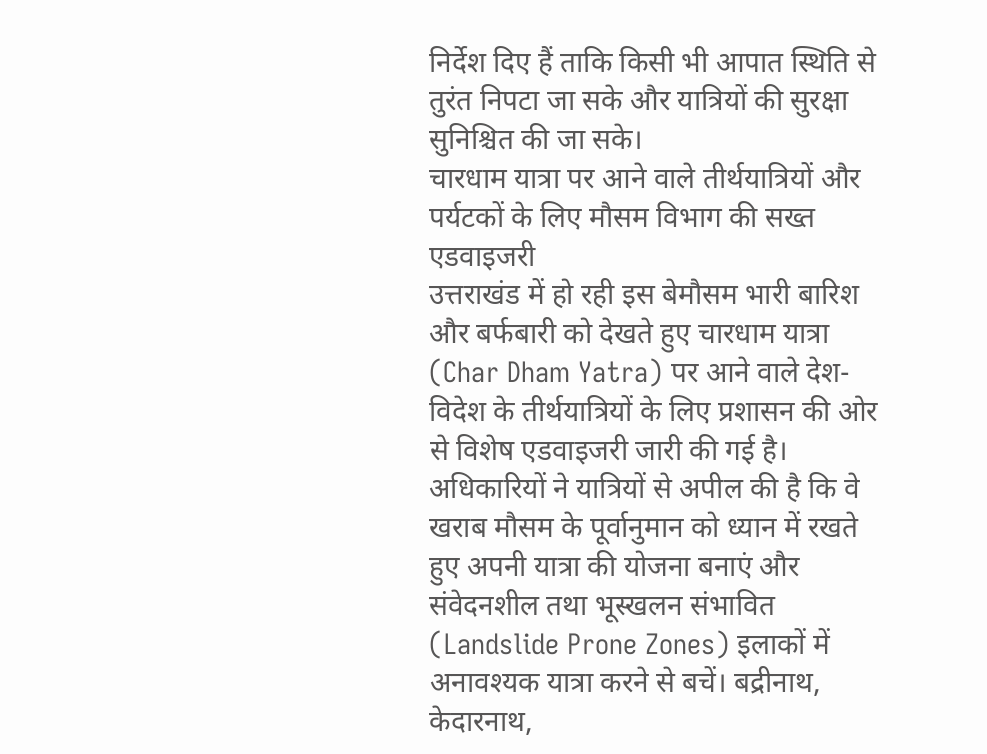निर्देश दिए हैं ताकि किसी भी आपात स्थिति से तुरंत निपटा जा सके और यात्रियों की सुरक्षा सुनिश्चित की जा सके।
चारधाम यात्रा पर आने वाले तीर्थयात्रियों और पर्यटकों के लिए मौसम विभाग की सख्त एडवाइजरी
उत्तराखंड में हो रही इस बेमौसम भारी बारिश और बर्फबारी को देखते हुए चारधाम यात्रा (Char Dham Yatra) पर आने वाले देश-विदेश के तीर्थयात्रियों के लिए प्रशासन की ओर से विशेष एडवाइजरी जारी की गई है। अधिकारियों ने यात्रियों से अपील की है कि वे खराब मौसम के पूर्वानुमान को ध्यान में रखते हुए अपनी यात्रा की योजना बनाएं और संवेदनशील तथा भूस्खलन संभावित (Landslide Prone Zones) इलाकों में अनावश्यक यात्रा करने से बचें। बद्रीनाथ, केदारनाथ,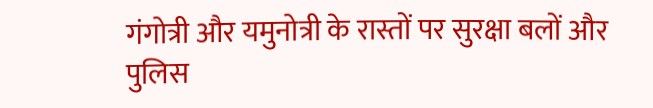गंगोत्री और यमुनोत्री के रास्तों पर सुरक्षा बलों और पुलिस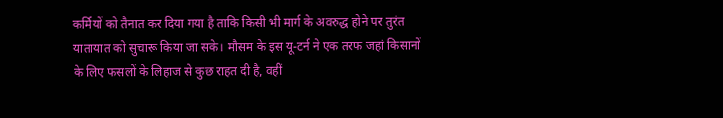कर्मियों को तैनात कर दिया गया है ताकि किसी भी मार्ग के अवरुद्ध होने पर तुरंत यातायात को सुचारू किया जा सके। मौसम के इस यू-टर्न ने एक तरफ जहां किसानों के लिए फसलों के लिहाज से कुछ राहत दी है, वहीं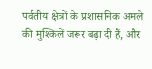पर्वतीय क्षेत्रों के प्रशासनिक अमले की मुश्किलें जरूर बढ़ा दी हैं, और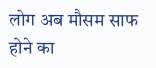लोग अब मौसम साफ होने का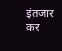इंतजार कर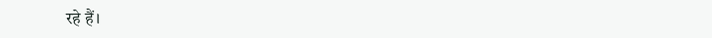रहे हैं।